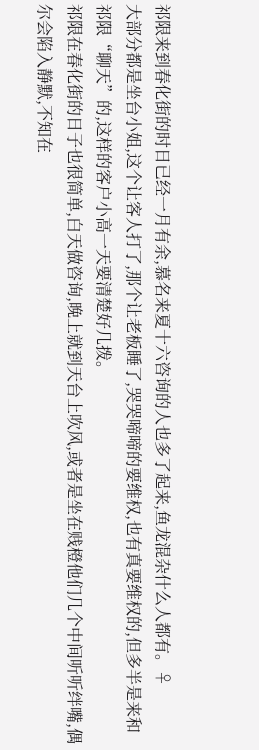祁限来到春化街的时日已经一月有余,慕名来夏十六咨询的人也多了起来,鱼龙混杂什么人都有。♀
大部分都是坐台小姐,这个让客人打了,那个让老板睡了,哭哭啼啼的要维权,也有真要维权的,但多半是来和祁限“聊天”的,这样的客户小高一天要清楚好几拨。
祁限在春化街的日子也很简单,白天做咨询,晚上就到天台上吹风,或者是坐在贱橙他们几个中间听听绊嘴,偶尔会陷入静默,不知在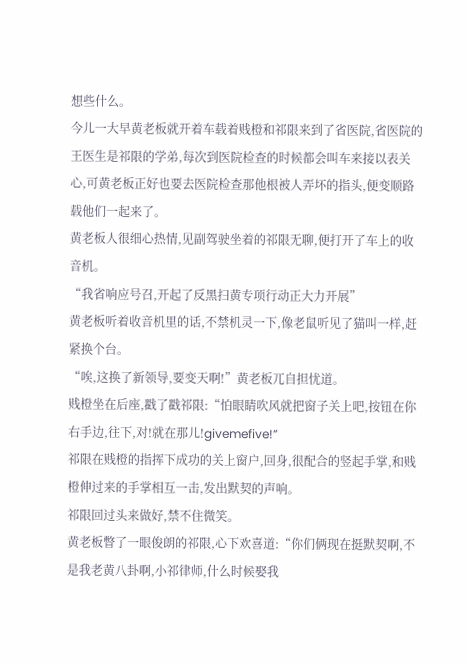想些什么。
今儿一大早黄老板就开着车载着贱橙和祁限来到了省医院,省医院的王医生是祁限的学弟,每次到医院检查的时候都会叫车来接以表关心,可黄老板正好也要去医院检查那他根被人弄坏的指头,便变顺路载他们一起来了。
黄老板人很细心热情,见副驾驶坐着的祁限无聊,便打开了车上的收音机。
“我省响应号召,开起了反黑扫黄专项行动正大力开展”
黄老板听着收音机里的话,不禁机灵一下,像老鼠听见了猫叫一样,赶紧换个台。
“唉,这换了新领导,要变天啊!”黄老板兀自担忧道。
贱橙坐在后座,戳了戳祁限:“怕眼睛吹风就把窗子关上吧,按钮在你右手边,往下,对!就在那儿!givemefive!”
祁限在贱橙的指挥下成功的关上窗户,回身,很配合的竖起手掌,和贱橙伸过来的手掌相互一击,发出默契的声响。
祁限回过头来做好,禁不住微笑。
黄老板瞥了一眼俊朗的祁限,心下欢喜道:“你们俩现在挺默契啊,不是我老黄八卦啊,小祁律师,什么时候娶我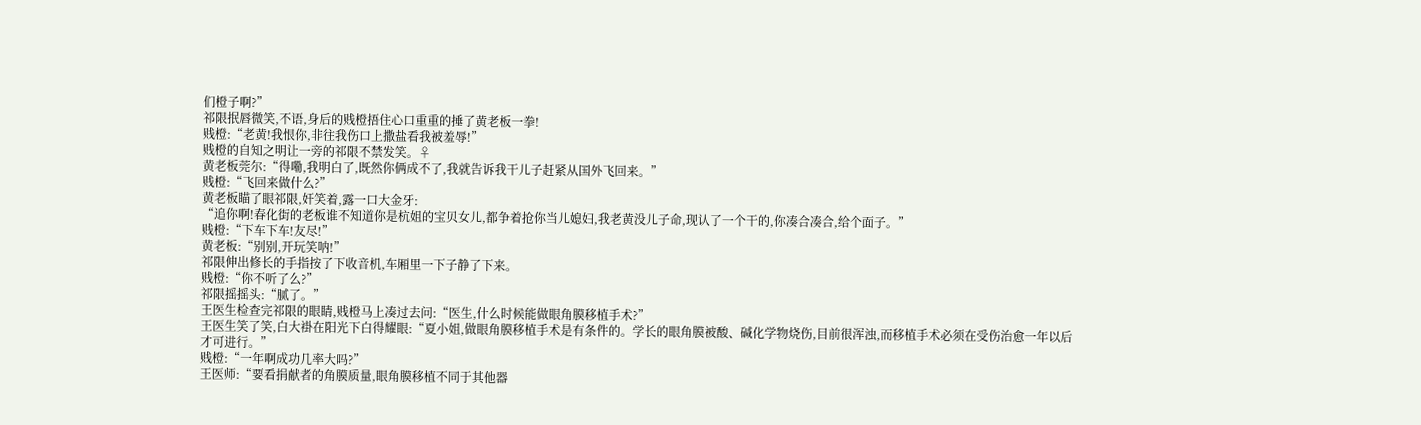们橙子啊?”
祁限抿唇微笑,不语,身后的贱橙捂住心口重重的捶了黄老板一拳!
贱橙:“老黄!我恨你,非往我伤口上撒盐看我被羞辱!”
贱橙的自知之明让一旁的祁限不禁发笑。♀
黄老板莞尔:“得嘞,我明白了,既然你俩成不了,我就告诉我干儿子赶紧从国外飞回来。”
贱橙:“飞回来做什么?”
黄老板瞄了眼祁限,奸笑着,露一口大金牙:
“追你啊!春化街的老板谁不知道你是杭姐的宝贝女儿,都争着抢你当儿媳妇,我老黄没儿子命,现认了一个干的,你凑合凑合,给个面子。”
贱橙:“下车下车!友尽!”
黄老板:“别别,开玩笑呐!”
祁限伸出修长的手指按了下收音机,车厢里一下子静了下来。
贱橙:“你不听了么?”
祁限摇摇头:“腻了。”
王医生检查完祁限的眼睛,贱橙马上凑过去问:“医生,什么时候能做眼角膜移植手术?”
王医生笑了笑,白大褂在阳光下白得耀眼:“夏小姐,做眼角膜移植手术是有条件的。学长的眼角膜被酸、碱化学物烧伤,目前很浑浊,而移植手术必须在受伤治愈一年以后才可进行。”
贱橙:“一年啊成功几率大吗?”
王医师:“要看捐献者的角膜质量,眼角膜移植不同于其他器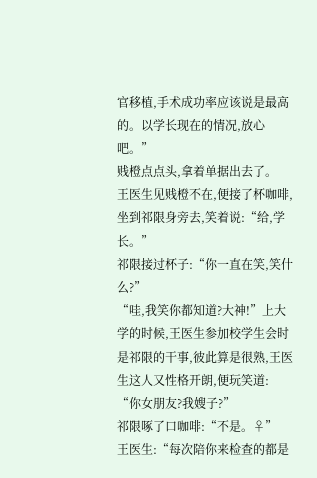官移植,手术成功率应该说是最高的。以学长现在的情况,放心吧。”
贱橙点点头,拿着单据出去了。
王医生见贱橙不在,便接了杯咖啡,坐到祁限身旁去,笑着说:“给,学长。”
祁限接过杯子:“你一直在笑,笑什么?”
“哇,我笑你都知道?大神!”上大学的时候,王医生参加校学生会时是祁限的干事,彼此算是很熟,王医生这人又性格开朗,便玩笑道:
“你女朋友?我嫂子?”
祁限啄了口咖啡:“不是。♀”
王医生:“每次陪你来检查的都是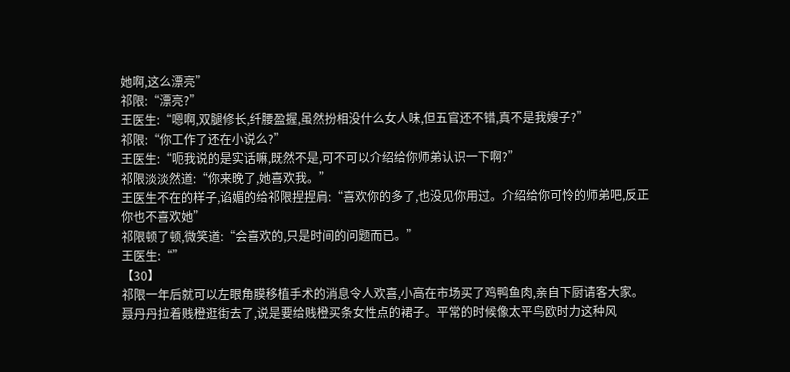她啊,这么漂亮”
祁限:“漂亮?”
王医生:“嗯啊,双腿修长,纤腰盈握,虽然扮相没什么女人味,但五官还不错,真不是我嫂子?”
祁限:“你工作了还在小说么?”
王医生:“呃我说的是实话嘛,既然不是,可不可以介绍给你师弟认识一下啊?”
祁限淡淡然道:“你来晚了,她喜欢我。”
王医生不在的样子,谄媚的给祁限捏捏肩:“喜欢你的多了,也没见你用过。介绍给你可怜的师弟吧,反正你也不喜欢她”
祁限顿了顿,微笑道:“会喜欢的,只是时间的问题而已。”
王医生:“”
【30】
祁限一年后就可以左眼角膜移植手术的消息令人欢喜,小高在市场买了鸡鸭鱼肉,亲自下厨请客大家。
聂丹丹拉着贱橙逛街去了,说是要给贱橙买条女性点的裙子。平常的时候像太平鸟欧时力这种风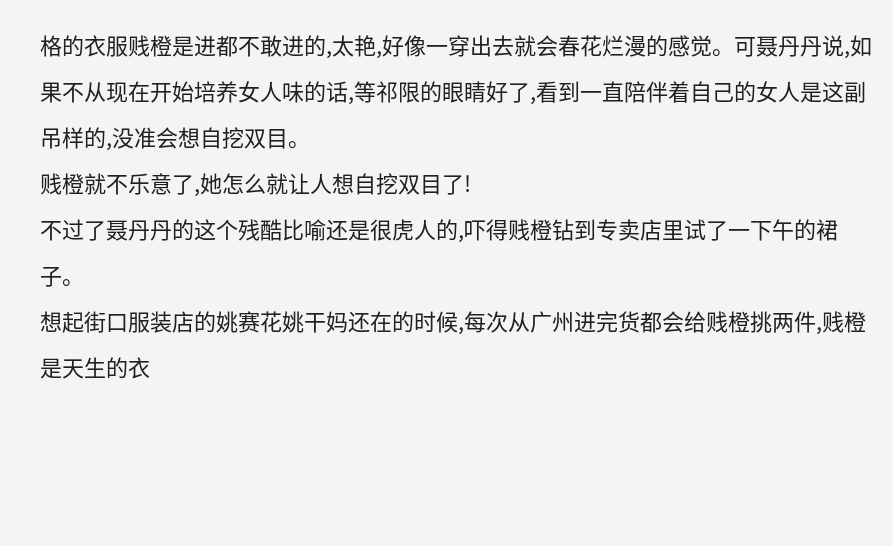格的衣服贱橙是进都不敢进的,太艳,好像一穿出去就会春花烂漫的感觉。可聂丹丹说,如果不从现在开始培养女人味的话,等祁限的眼睛好了,看到一直陪伴着自己的女人是这副吊样的,没准会想自挖双目。
贱橙就不乐意了,她怎么就让人想自挖双目了!
不过了聂丹丹的这个残酷比喻还是很虎人的,吓得贱橙钻到专卖店里试了一下午的裙子。
想起街口服装店的姚赛花姚干妈还在的时候,每次从广州进完货都会给贱橙挑两件,贱橙是天生的衣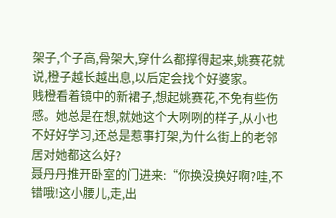架子,个子高,骨架大,穿什么都撑得起来,姚赛花就说,橙子越长越出息,以后定会找个好婆家。
贱橙看着镜中的新裙子,想起姚赛花,不免有些伤感。她总是在想,就她这个大咧咧的样子,从小也不好好学习,还总是惹事打架,为什么街上的老邻居对她都这么好?
聂丹丹推开卧室的门进来:“你换没换好啊?哇,不错哦!这小腰儿,走,出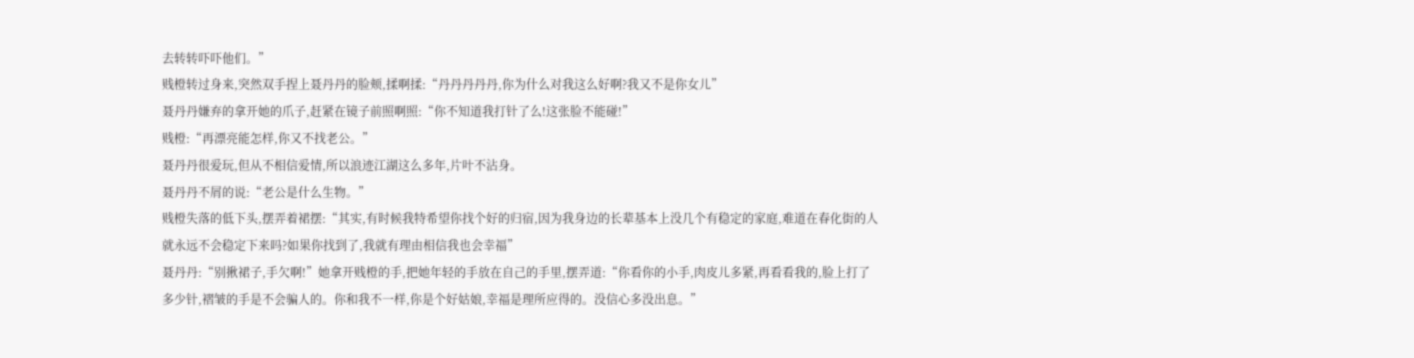去转转吓吓他们。”
贱橙转过身来,突然双手捏上聂丹丹的脸颊,揉啊揉:“丹丹丹丹丹,你为什么对我这么好啊?我又不是你女儿”
聂丹丹嫌弃的拿开她的爪子,赶紧在镜子前照啊照:“你不知道我打针了么!这张脸不能碰!”
贱橙:“再漂亮能怎样,你又不找老公。”
聂丹丹很爱玩,但从不相信爱情,所以浪迹江湖这么多年,片叶不沾身。
聂丹丹不屑的说:“老公是什么生物。”
贱橙失落的低下头,摆弄着裙摆:“其实,有时候我特希望你找个好的归宿,因为我身边的长辈基本上没几个有稳定的家庭,难道在春化街的人就永远不会稳定下来吗?如果你找到了,我就有理由相信我也会幸福”
聂丹丹:“别揪裙子,手欠啊!”她拿开贱橙的手,把她年轻的手放在自己的手里,摆弄道:“你看你的小手,肉皮儿多紧,再看看我的,脸上打了多少针,褶皱的手是不会骗人的。你和我不一样,你是个好姑娘,幸福是理所应得的。没信心多没出息。”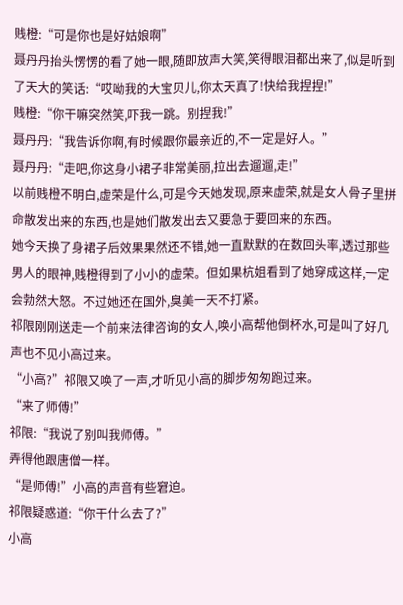贱橙:“可是你也是好姑娘啊”
聂丹丹抬头愣愣的看了她一眼,随即放声大笑,笑得眼泪都出来了,似是听到了天大的笑话:“哎呦我的大宝贝儿,你太天真了!快给我捏捏!”
贱橙:“你干嘛突然笑,吓我一跳。别捏我!”
聂丹丹:“我告诉你啊,有时候跟你最亲近的,不一定是好人。”
聂丹丹:“走吧,你这身小裙子非常美丽,拉出去遛遛,走!”
以前贱橙不明白,虚荣是什么,可是今天她发现,原来虚荣,就是女人骨子里拼命散发出来的东西,也是她们散发出去又要急于要回来的东西。
她今天换了身裙子后效果果然还不错,她一直默默的在数回头率,透过那些男人的眼神,贱橙得到了小小的虚荣。但如果杭姐看到了她穿成这样,一定会勃然大怒。不过她还在国外,臭美一天不打紧。
祁限刚刚送走一个前来法律咨询的女人,唤小高帮他倒杯水,可是叫了好几声也不见小高过来。
“小高?”祁限又唤了一声,才听见小高的脚步匆匆跑过来。
“来了师傅!”
祁限:“我说了别叫我师傅。”
弄得他跟唐僧一样。
“是师傅!”小高的声音有些窘迫。
祁限疑惑道:“你干什么去了?”
小高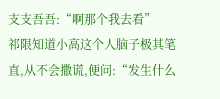支支吾吾:“啊那个我去看”
祁限知道小高这个人脑子极其笔直,从不会撒谎,便问:“发生什么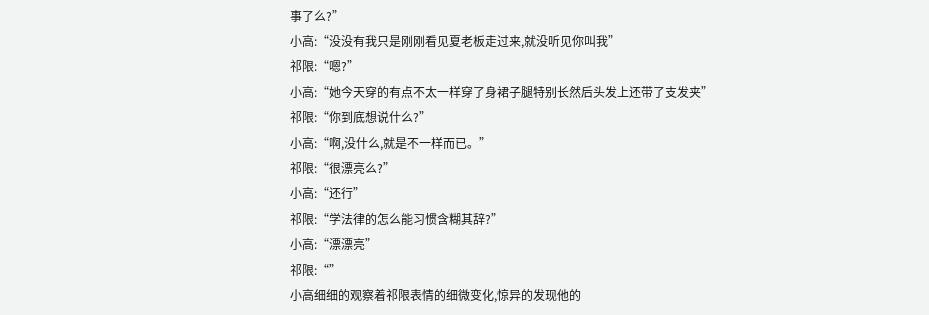事了么?”
小高:“没没有我只是刚刚看见夏老板走过来,就没听见你叫我”
祁限:“嗯?”
小高:“她今天穿的有点不太一样穿了身裙子腿特别长然后头发上还带了支发夹”
祁限:“你到底想说什么?”
小高:“啊,没什么,就是不一样而已。”
祁限:“很漂亮么?”
小高:“还行”
祁限:“学法律的怎么能习惯含糊其辞?”
小高:“漂漂亮”
祁限:“”
小高细细的观察着祁限表情的细微变化,惊异的发现他的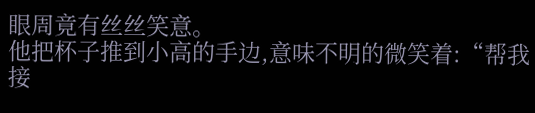眼周竟有丝丝笑意。
他把杯子推到小高的手边,意味不明的微笑着:“帮我接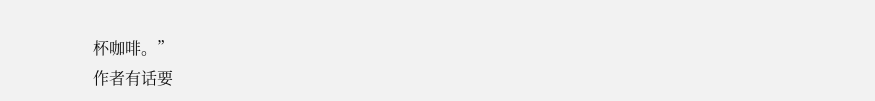杯咖啡。”
作者有话要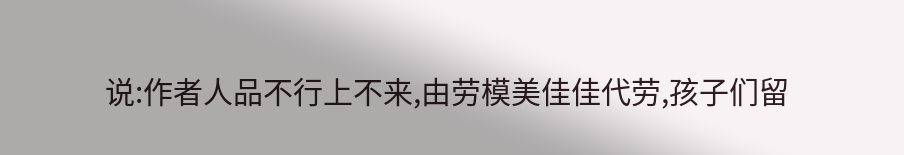说:作者人品不行上不来,由劳模美佳佳代劳,孩子们留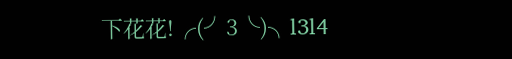下花花!╭(╯3╰)╮l3l4